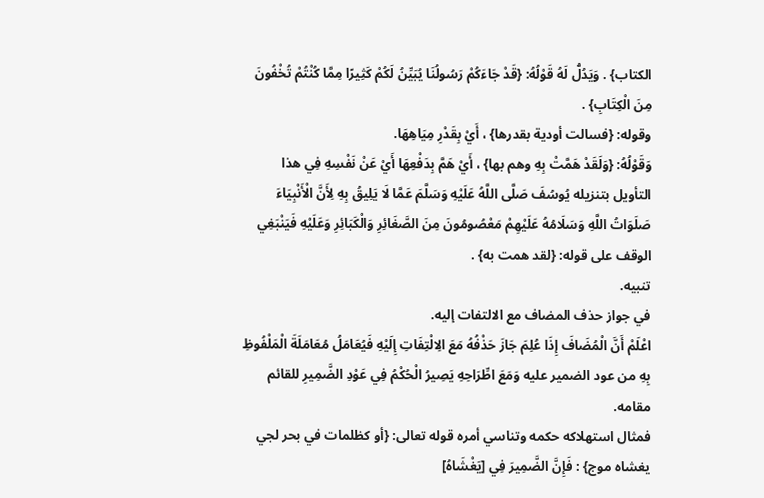الكتاب} . وَيَدُلُّ لَهُ قَوْلُهُ: {قَدْ جَاءَكُمْ رَسُولُنَا يُبَيِّنُ لَكُمْ كَثِيرًا مِمَّا كُنْتُمْ تُخْفُونَ مِنَ الْكِتَابِ} .
وقوله: {فسالت أودية بقدرها} ، أَيْ بِقَدْرِ مِيَاهِهَا.
وَقَوْلُهُ: {وَلَقَدْ هَمَّتْ بِهِ وهم بها} ، أَيْ هَمَّ بِدَفْعِهَا أَيْ عَنْ نَفْسِهِ فِي هذا التأويل بتنزيله يُوسُفَ صَلَّى اللَّهُ عَلَيْهِ وَسَلَّمَ عَمَّا لَا يَلِيقُ بِهِ لِأَنَّ الْأَنْبِيَاءَ صَلَوَاتُ اللَّهِ وَسَلَامُهُ عَلَيْهِمْ مَعْصُومُونَ مِنَ الصَّغَائِرِ وَالْكَبَائِرِ وَعَلَيْهِ فَيَنْبَغِي الوقف على قوله: {لقد همت به} .
تنبيه.
في جواز حذف المضاف مع الالتفات إليه.
اعْلَمْ أَنَّ الْمُضَافَ إِذَا عُلِمَ جَازَ حَذْفُهُ مَعَ الِالْتِفَاتِ إِلَيْهِ فَيُعَامَلُ مُعَامَلَةَ الْمَلْفُوظِ بِهِ من عود الضمير عليه وَمَعَ اطِّرَاحِهِ يَصِيرُ الْحُكْمُ فِي عَوْدِ الضَّمِيرِ للقائم مقامه.
فمثال استهلاكه حكمه وتناسي أمره قوله تعالى: {أو كظلمات في بحر لجي يغشاه موج} : فَإِنَّ الضَّمِيرَ فِي [يَغْشَاهُ]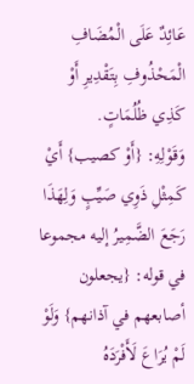عَائِدٌ عَلَى الْمُضَافِ الْمَحْذُوفِ بِتَقْدِيرِ أَوْ كَذِي ظُلُمَاتٍ.
وَقَوْلِهِ: {أَوْ كصيب} أَيْ كَمِثْلِ ذَوِي صَيِّبٍ وَلِهَذَا رَجَعَ الضَّمِيرُ إليه مجموعا في قوله: {يجعلون أصابعهم في آذانهم} وَلَوْ لَمْ يُرَاعَ لَأَفْرَدَهُ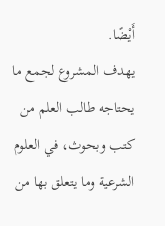أَيْضًا.
يهدف المشروع لجمع ما يحتاجه طالب العلم من كتب وبحوث، في العلوم الشرعية وما يتعلق بها من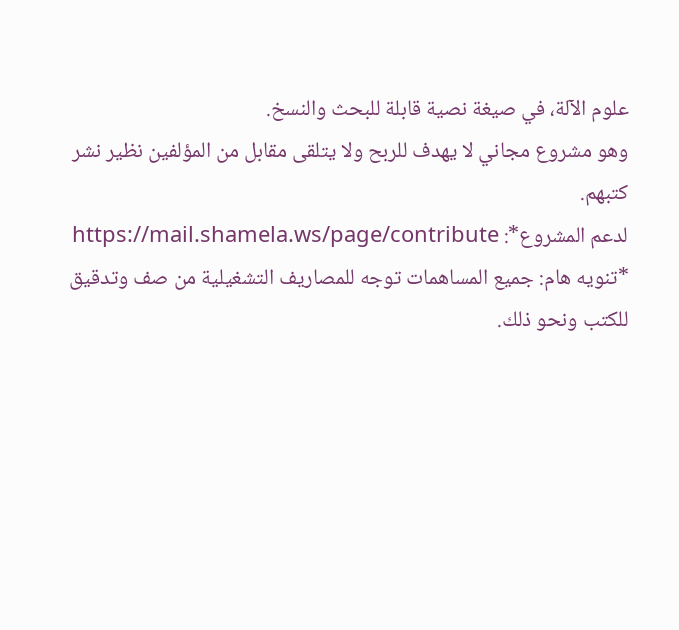علوم الآلة، في صيغة نصية قابلة للبحث والنسخ.
وهو مشروع مجاني لا يهدف للربح ولا يتلقى مقابل من المؤلفين نظير نشر كتبهم.
لدعم المشروع*: https://mail.shamela.ws/page/contribute
*تنويه هام: جميع المساهمات توجه للمصاريف التشغيلية من صف وتدقيق للكتب ونحو ذلك.